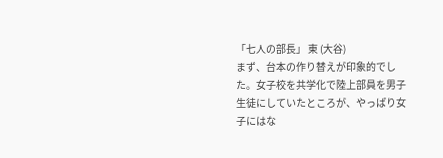「七人の部長」 東 (大谷)
まず、台本の作り替えが印象的でした。女子校を共学化で陸上部員を男子生徒にしていたところが、やっぱり女子にはな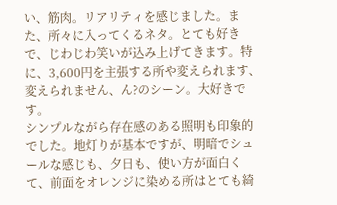い、筋肉。リアリティを感じました。また、所々に入ってくるネタ。とても好きで、じわじわ笑いが込み上げてきます。特に、3,600円を主張する所や変えられます、変えられません、ん?のシーン。大好きです。
シンプルながら存在感のある照明も印象的でした。地灯りが基本ですが、明暗でシュールな感じも、夕日も、使い方が面白くて、前面をオレンジに染める所はとても綺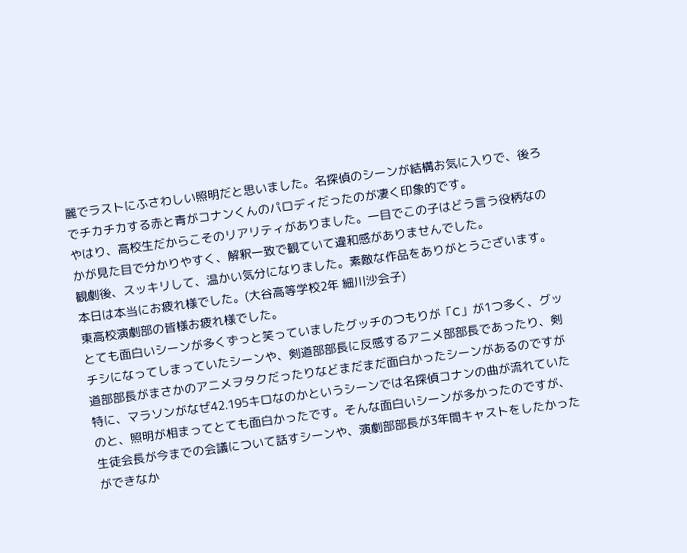麗でラストにふさわしい照明だと思いました。名探偵のシーンが結構お気に入りで、後ろでチカチカする赤と青がコナンくんのパロディだったのが凄く印象的です。
やはり、高校生だからこそのリアリティがありました。一目でこの子はどう言う役柄なのかが見た目で分かりやすく、解釈一致で観ていて違和感がありませんでした。
観劇後、スッキリして、温かい気分になりました。素敵な作品をありがとうございます。
本日は本当にお疲れ様でした。(大谷高等学校2年 細川沙会子)
東高校演劇部の皆様お疲れ様でした。
とても面白いシーンが多くずっと笑っていましたグッチのつもりが「C」が1つ多く、グッチシになってしまっていたシーンや、剣道部部長に反感するアニメ部部長であったり、剣道部部長がまさかのアニメヲタクだったりなどまだまだ面白かったシーンがあるのですが特に、マラソンがなぜ42.195キロなのかというシーンでは名探偵コナンの曲が流れていたのと、照明が相まってとても面白かったです。そんな面白いシーンが多かったのですが、生徒会長が今までの会議について話すシーンや、演劇部部長が3年間キャストをしたかったができなか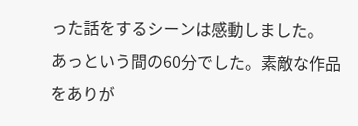った話をするシーンは感動しました。
あっという間の60分でした。素敵な作品をありが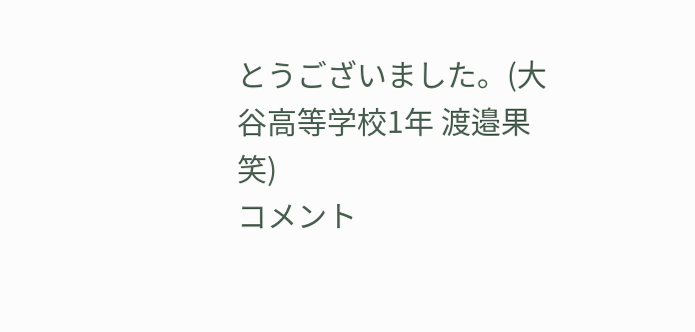とうございました。(大谷高等学校1年 渡邉果笑)
コメント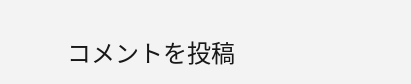コメントを投稿